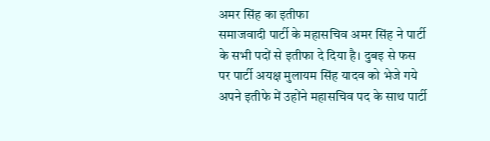अमर सिंह का इतीफा
समाजवादी पार्टी के महासचिव अमर सिंह ने पार्टी के सभी पदों से इतीफा दे दिया है। दुबइ से फस पर पार्टी अयक्ष मुलायम सिंह यादव को भेजे गये अपने इतीफे में उहोंने महासचिव पद के साथ पार्टी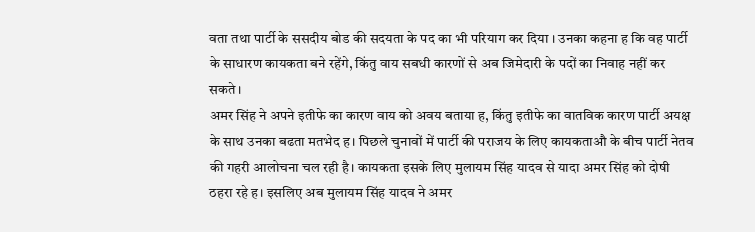वता तथा पार्टी के ससदीय बोड की सदयता के पद का भी परियाग कर दिया । उनका कहना ह कि वह पार्टी के साधारण कायकता बने रहेंगे, किंतु वाय सबधी कारणों से अब जिमेदारी के पदों का निवाह नहीं कर सकते।
अमर सिंह ने अपने इतीफे का कारण वाय को अवय बताया ह, किंतु इतीफे का वातविक कारण पार्टी अयक्ष के साथ उनका बढता मतभेद ह। पिछले चुनावों में पार्टी की पराजय के लिए कायकताऔ के बीच पार्टी नेतव की गहरी आलोचना चल रही है। कायकता इसके लिए मुलायम सिंह यादव से यादा अमर सिंह को दोषी ठहरा रहे ह। इसलिए अब मुलायम सिंह यादव ने अमर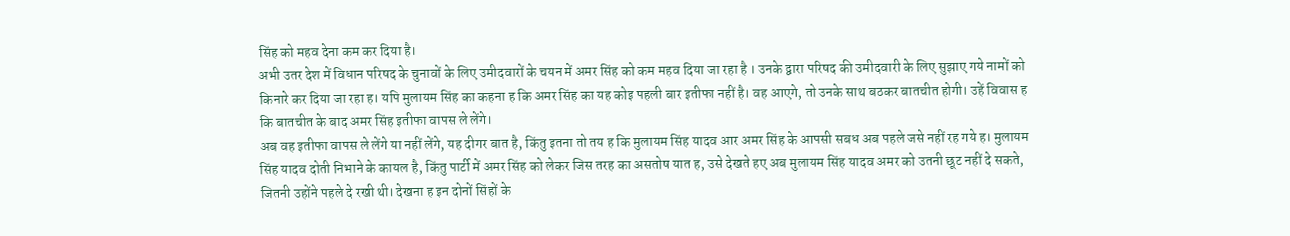सिंह को महव देना कम कर दिया है।
अभी उतर देश में विधान परिषद के चुनावों के लिए उमीदवारों के चयन में अमर सिंह को कम महव दिया जा रहा है । उनके द्वारा परिषद की उमीदवारी के लिए सुझाए गये नामों को किनारे कर दिया जा रहा ह। यपि मुलायम सिंह का कहना ह कि अमर सिंह का यह कोइ पहली बार इतीफा नहीं है। वह आएगे, तो उनके साथ बठकर बातचीत होगी। उहें विवास ह कि बातचीत के बाद अमर सिंह इतीफा वापस ले लेंगे।
अब वह इतीफा वापस ले लेंगे या नहीं लेंगे, यह दीगर बात है, किंतु इतना तो तय ह कि मुलायम सिंह यादव आर अमर सिंह के आपसी सबध अब पहले जसे नहीं रह गये ह। मुलायम सिंह यादव दोती निभाने के कायल है, किंतु पार्टी में अमर सिंह को लेकर जिस तरह का असतोष यात ह, उसे देखते हए अब मुलायम सिंह यादव अमर को उतनी छूट नहीं दे सकते, जितनी उहोंने पहले दे रखी थी। देखना ह इन दोनों सिंहों के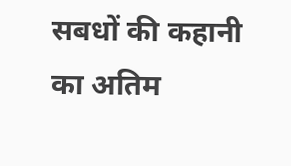सबधों की कहानी का अतिम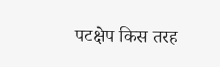पटक्षेप किस तरह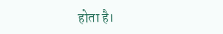होता है।